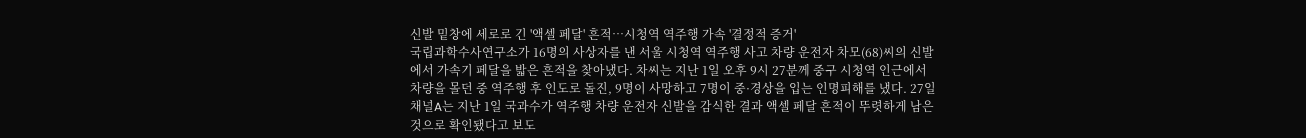신발 밑창에 세로로 긴 '액셀 페달' 흔적…시청역 역주행 가속 '결정적 증거'
국립과학수사연구소가 16명의 사상자를 낸 서울 시청역 역주행 사고 차량 운전자 차모(68)씨의 신발에서 가속기 페달을 밟은 흔적을 찾아냈다. 차씨는 지난 1일 오후 9시 27분께 중구 시청역 인근에서 차량을 몰던 중 역주행 후 인도로 돌진, 9명이 사망하고 7명이 중·경상을 입는 인명피해를 냈다. 27일 채널A는 지난 1일 국과수가 역주행 차량 운전자 신발을 감식한 결과 액셀 페달 흔적이 뚜렷하게 남은 것으로 확인됐다고 보도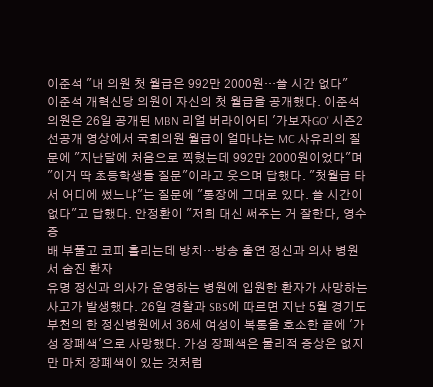이준석 "내 의원 첫 월급은 992만 2000원…쓸 시간 없다"
이준석 개혁신당 의원이 자신의 첫 월급을 공개했다. 이준석 의원은 26일 공개된 MBN 리얼 버라이어티 '가보자GO' 시즌2 선공개 영상에서 국회의원 월급이 얼마냐는 MC 사유리의 질문에 "지난달에 처음으로 찍혔는데 992만 2000원이었다"며 "이거 딱 초등학생들 질문"이라고 웃으며 답했다. "첫월급 타서 어디에 썼느냐"는 질문에 "통장에 그대로 있다. 쓸 시간이 없다"고 답했다. 안정환이 "저희 대신 써주는 거 잘한다, 영수증
배 부풀고 코피 흘리는데 방치…방송 출연 정신과 의사 병원서 숨진 환자
유명 정신과 의사가 운영하는 병원에 입원한 환자가 사망하는 사고가 발생했다. 26일 경찰과 SBS에 따르면 지난 5월 경기도 부천의 한 정신병원에서 36세 여성이 복통을 호소한 끝에 '가성 장폐색'으로 사망했다. 가성 장폐색은 물리적 증상은 없지만 마치 장폐색이 있는 것처럼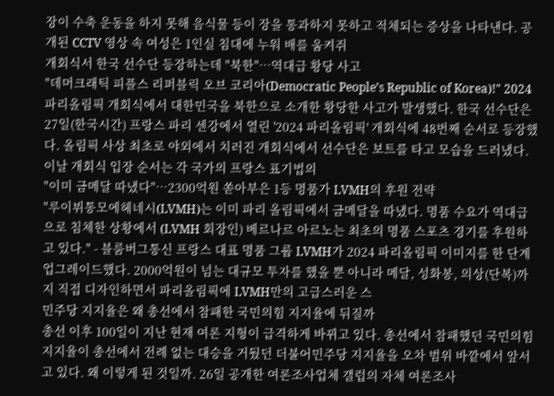장이 수축 운동을 하지 못해 음식물 등이 장을 통과하지 못하고 적체되는 증상을 나타낸다. 공개된 CCTV 영상 속 여성은 1인실 침대에 누워 배를 움켜쥐
개회식서 한국 선수단 등장하는데 "북한"…역대급 황당 사고
"데머크래틱 피플스 리퍼블릭 오브 코리아(Democratic People’s Republic of Korea)!" 2024 파리올림픽 개회식에서 대한민국을 북한으로 소개한 황당한 사고가 발생했다. 한국 선수단은 27일(한국시간) 프랑스 파리 센강에서 열린 '2024 파리올림픽' 개회식에 48번째 순서로 등장했다. 올림픽 사상 최초로 야외에서 치러진 개회식에서 선수단은 보트를 타고 모습을 드러냈다. 이날 개회식 입장 순서는 각 국가의 프랑스 표기법의
"이미 금메달 따냈다"…2300억원 쏟아부은 1등 명품가 LVMH의 후원 전략
"루이뷔통모에헤네시(LVMH)는 이미 파리 올림픽에서 금메달을 따냈다. 명품 수요가 역대급으로 침체한 상황에서 (LVMH 회장인) 베르나르 아르노는 최초의 명품 스포츠 경기를 후원하고 있다." - 블룸버그통신 프랑스 대표 명품 그룹 LVMH가 2024 파리올림픽 이미지를 한 단계 업그레이드했다. 2000억원이 넘는 대규모 투자를 했을 뿐 아니라 메달, 성화봉, 의상(단복)까지 직접 디자인하면서 파리올림픽에 LVMH만의 고급스러운 스
민주당 지지율은 왜 총선에서 참패한 국민의힘 지지율에 뒤질까
총선 이후 100일이 지난 현재 여론 지형이 급격하게 바뀌고 있다. 총선에서 참패했던 국민의힘 지지율이 총선에서 전례 없는 대승을 거뒀던 더불어민주당 지지율을 오차 범위 바깥에서 앞서고 있다. 왜 이렇게 된 것일까. 26일 공개한 여론조사업체 갤럽의 자체 여론조사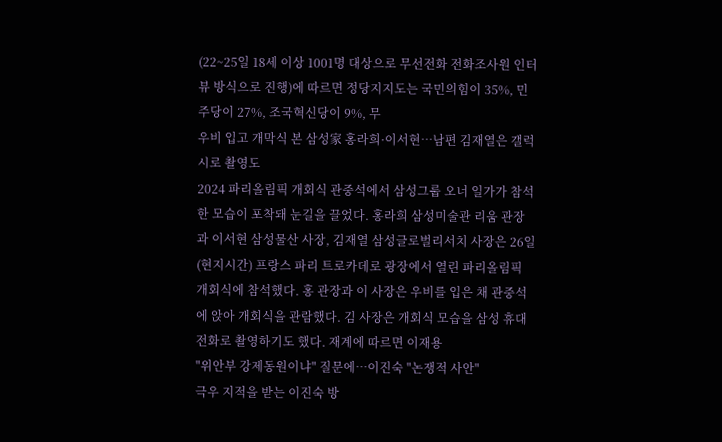(22~25일 18세 이상 1001명 대상으로 무선전화 전화조사원 인터뷰 방식으로 진행)에 따르면 정당지지도는 국민의힘이 35%, 민주당이 27%, 조국혁신당이 9%, 무
우비 입고 개막식 본 삼성家 홍라희·이서현…남편 김재열은 갤럭시로 촬영도
2024 파리올림픽 개회식 관중석에서 삼성그룹 오너 일가가 참석한 모습이 포착돼 눈길을 끌었다. 홍라희 삼성미술관 리움 관장과 이서현 삼성물산 사장, 김재열 삼성글로벌리서치 사장은 26일(현지시간) 프랑스 파리 트로카데로 광장에서 열린 파리올림픽 개회식에 참석했다. 홍 관장과 이 사장은 우비를 입은 채 관중석에 앉아 개회식을 관람했다. 김 사장은 개회식 모습을 삼성 휴대전화로 촬영하기도 했다. 재계에 따르면 이재용
"위안부 강제동원이냐" 질문에…이진숙 "논쟁적 사안"
극우 지적을 받는 이진숙 방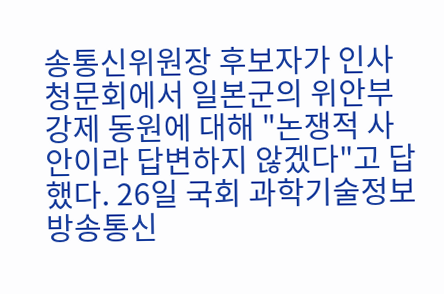송통신위원장 후보자가 인사청문회에서 일본군의 위안부 강제 동원에 대해 "논쟁적 사안이라 답변하지 않겠다"고 답했다. 26일 국회 과학기술정보방송통신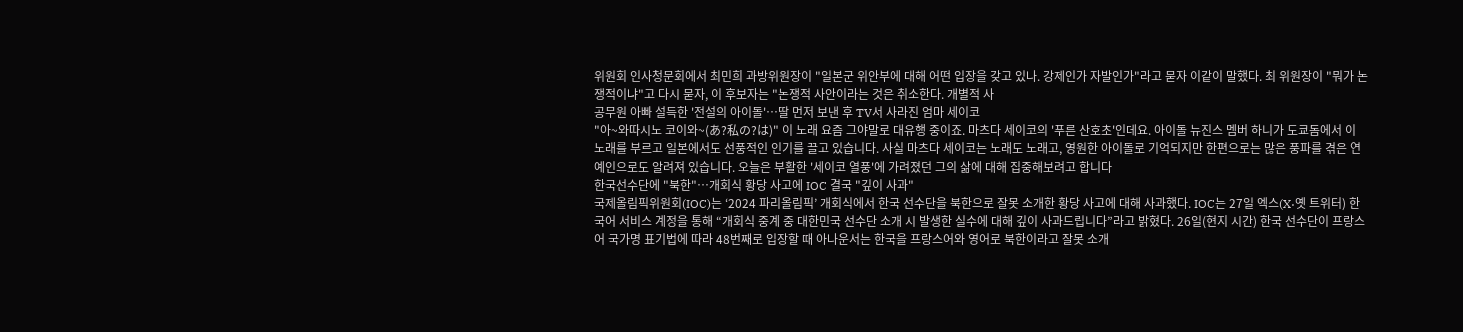위원회 인사청문회에서 최민희 과방위원장이 "일본군 위안부에 대해 어떤 입장을 갖고 있나. 강제인가 자발인가"라고 묻자 이같이 말했다. 최 위원장이 "뭐가 논쟁적이냐"고 다시 묻자, 이 후보자는 "논쟁적 사안이라는 것은 취소한다. 개별적 사
공무원 아빠 설득한 '전설의 아이돌'…딸 먼저 보낸 후 TV서 사라진 엄마 세이코
"아~와따시노 코이와~(あ?私の?は)" 이 노래 요즘 그야말로 대유행 중이죠. 마츠다 세이코의 '푸른 산호초'인데요. 아이돌 뉴진스 멤버 하니가 도쿄돔에서 이 노래를 부르고 일본에서도 선풍적인 인기를 끌고 있습니다. 사실 마츠다 세이코는 노래도 노래고, 영원한 아이돌로 기억되지만 한편으로는 많은 풍파를 겪은 연예인으로도 알려져 있습니다. 오늘은 부활한 '세이코 열풍'에 가려졌던 그의 삶에 대해 집중해보려고 합니다
한국선수단에 "북한"…개회식 황당 사고에 IOC 결국 "깊이 사과"
국제올림픽위원회(IOC)는 ‘2024 파리올림픽’ 개회식에서 한국 선수단을 북한으로 잘못 소개한 황당 사고에 대해 사과했다. IOC는 27일 엑스(X·옛 트위터) 한국어 서비스 계정을 통해 “개회식 중계 중 대한민국 선수단 소개 시 발생한 실수에 대해 깊이 사과드립니다”라고 밝혔다. 26일(현지 시간) 한국 선수단이 프랑스어 국가명 표기법에 따라 48번째로 입장할 때 아나운서는 한국을 프랑스어와 영어로 북한이라고 잘못 소개